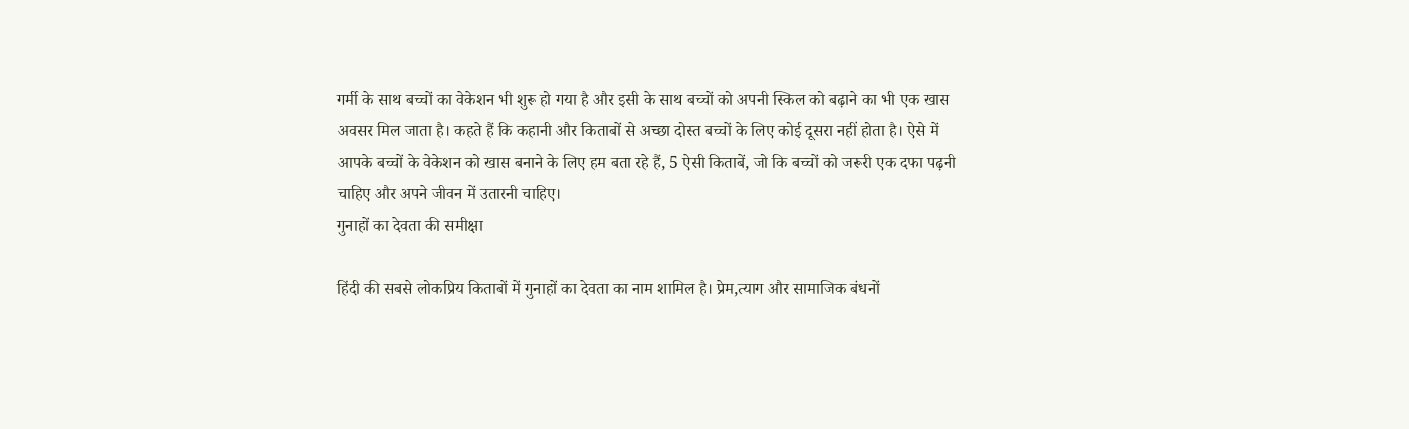गर्मी के साथ बच्चों का वेकेशन भी शुरू हो गया है और इसी के साथ बच्चों को अपनी स्किल को बढ़ाने का भी एक खास अवसर मिल जाता है। कहते हैं कि कहानी और किताबों से अच्छा दोस्त बच्चों के लिए कोई दूसरा नहीं होता है। ऐसे में आपके बच्चों के वेकेशन को खास बनाने के लिए हम बता रहे हैं, 5 ऐसी किताबें, जो कि बच्चों को जरूरी एक दफा पढ़नी चाहिए और अपने जीवन में उतारनी चाहिए।
गुनाहों का देवता की समीक्षा

हिंदी की सबसे लोकप्रिय किताबों में गुनाहों का देवता का नाम शामिल है। प्रेम,त्याग और सामाजिक बंधनों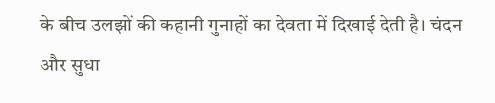के बीच उलझों की कहानी गुनाहों का देवता में दिखाई देती है। चंदन और सुधा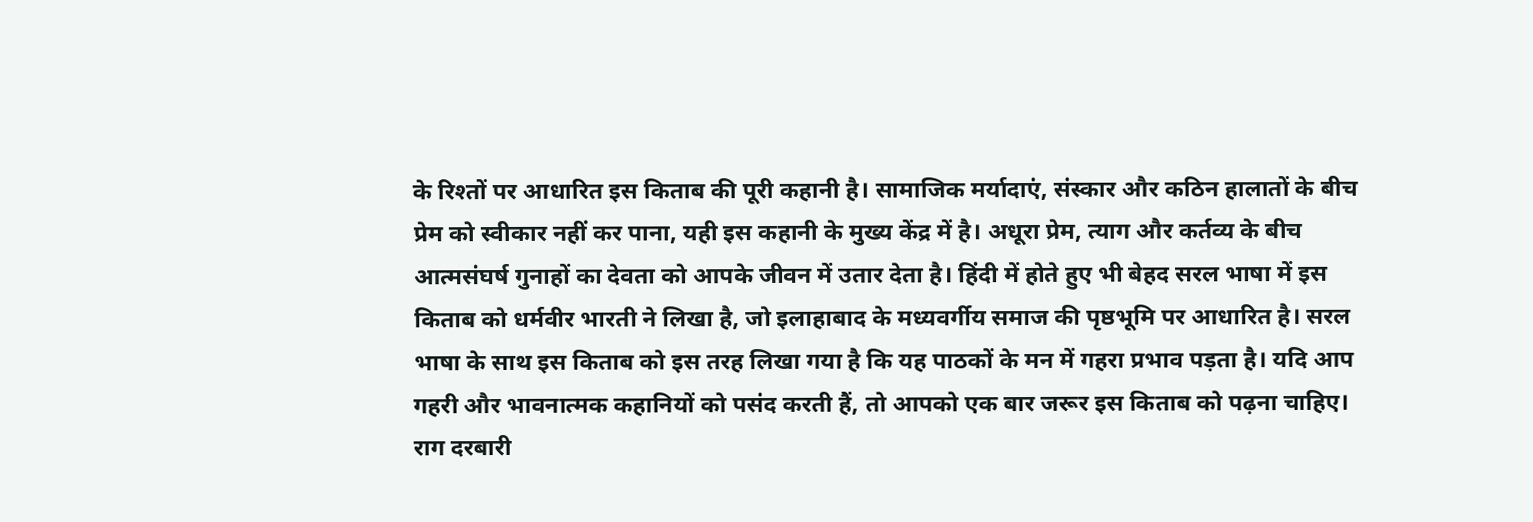के रिश्तों पर आधारित इस किताब की पूरी कहानी है। सामाजिक मर्यादाएं, संस्कार और कठिन हालातों के बीच प्रेम को स्वीकार नहीं कर पाना, यही इस कहानी के मुख्य केंद्र में है। अधूरा प्रेम, त्याग और कर्तव्य के बीच आत्मसंघर्ष गुनाहों का देवता को आपके जीवन में उतार देता है। हिंदी में होते हुए भी बेहद सरल भाषा में इस किताब को धर्मवीर भारती ने लिखा है, जो इलाहाबाद के मध्यवर्गीय समाज की पृष्ठभूमि पर आधारित है। सरल भाषा के साथ इस किताब को इस तरह लिखा गया है कि यह पाठकों के मन में गहरा प्रभाव पड़ता है। यदि आप गहरी और भावनात्मक कहानियों को पसंद करती हैं, तो आपको एक बार जरूर इस किताब को पढ़ना चाहिए।
राग दरबारी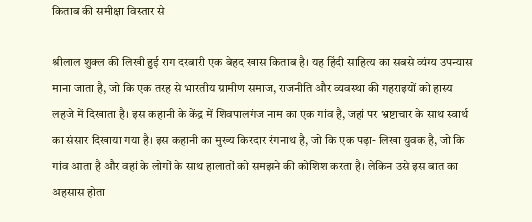किताब की समीक्षा विस्तार से

श्रीलाल शुक्ल की लिखी हुई राग दरबारी एक बेहद खास किताब है। यह हिंदी साहित्य का सबसे व्यंग्य उपन्यास माना जाता है, जो कि एक तरह से भारतीय ग्रामीण समाज, राजनीति और व्यवस्था की गहराइयों को हास्य लहजे में दिखाता है। इस कहानी के केंद्र में शिवपालगंज नाम का एक गांव है, जहां पर भ्रष्टाचार के साथ स्वार्थ का संसार दिखाया गया है। इस कहानी का मुख्य किरदार रंगनाथ है, जो कि एक पढ़ा- लिखा युवक है, जो कि गांव आता है और वहां के लोगों के साथ हालातों को समझने की कोशिश करता है। लेकिन उसे इस बात का अहसास होता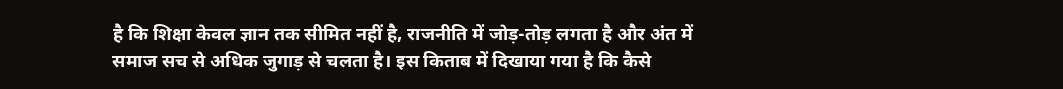है कि शिक्षा केवल ज्ञान तक सीमित नहीं है, राजनीति में जोड़-तोड़ लगता है और अंत में समाज सच से अधिक जुगाड़ से चलता है। इस किताब में दिखाया गया है कि कैसे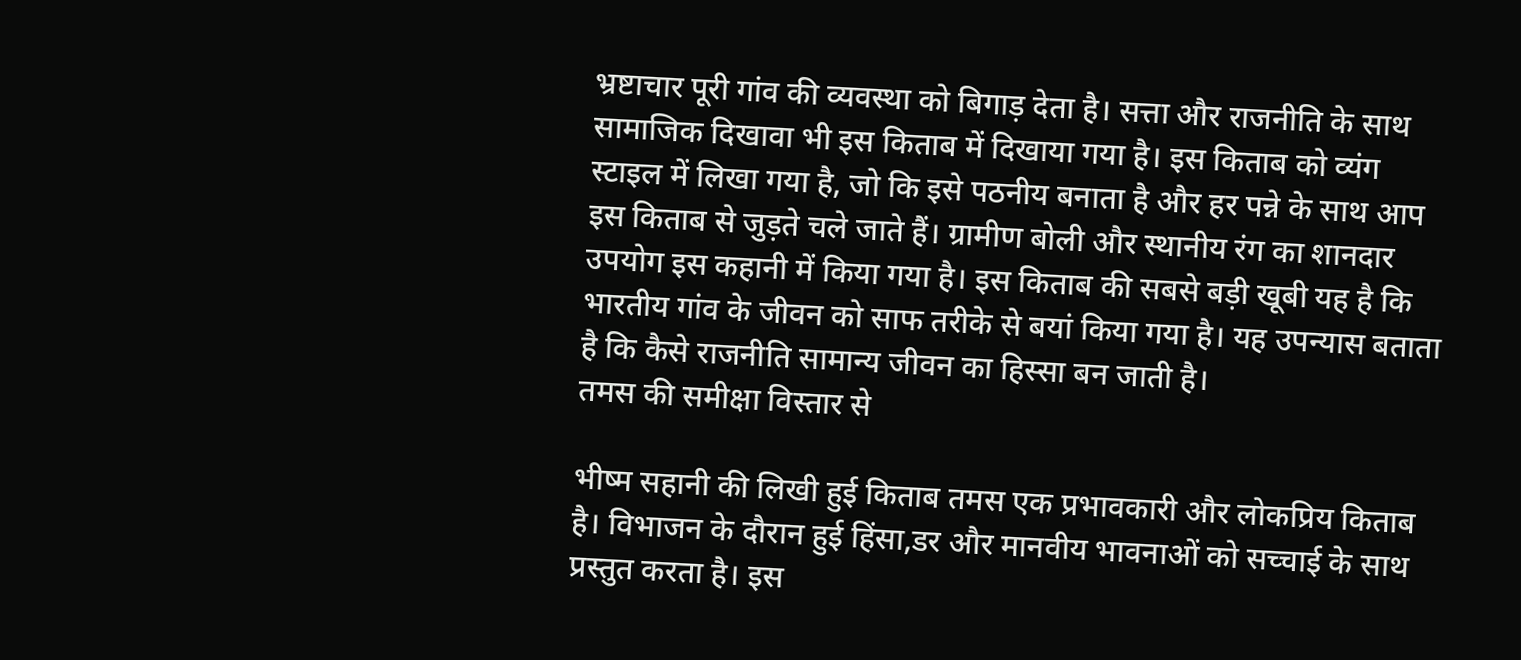भ्रष्टाचार पूरी गांव की व्यवस्था को बिगाड़ देता है। सत्ता और राजनीति के साथ सामाजिक दिखावा भी इस किताब में दिखाया गया है। इस किताब को व्यंग स्टाइल में लिखा गया है, जो कि इसे पठनीय बनाता है और हर पन्ने के साथ आप इस किताब से जुड़ते चले जाते हैं। ग्रामीण बोली और स्थानीय रंग का शानदार उपयोग इस कहानी में किया गया है। इस किताब की सबसे बड़ी खूबी यह है कि भारतीय गांव के जीवन को साफ तरीके से बयां किया गया है। यह उपन्यास बताता है कि कैसे राजनीति सामान्य जीवन का हिस्सा बन जाती है।
तमस की समीक्षा विस्तार से

भीष्म सहानी की लिखी हुई किताब तमस एक प्रभावकारी और लोकप्रिय किताब है। विभाजन के दौरान हुई हिंसा,डर और मानवीय भावनाओं को सच्चाई के साथ प्रस्तुत करता है। इस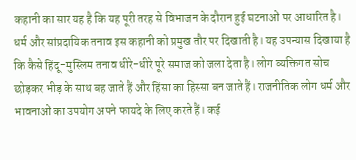कहानी का सार यह है कि यह पूरी तरह से विभाजन के दौरान हुई घटनाओं पर आधारित है। धर्म और सांप्रदायिक तनाव इस कहानी को प्रमुख तौर पर दिखाती है। यह उपन्यास दिखाया है कि कैसे हिंदू-मुस्लिम तनाव धीरे-धीरे पूरे समाज को जला देता है। लोग व्यक्तिगत सोच छोड़कर भीड़ के साथ बह जाते हैं और हिंसा का हिस्सा बन जाते हैं। राजनीतिक लोग धर्म और भावनाओं का उपयोग अपने फायदे के लिए करते हैं। कई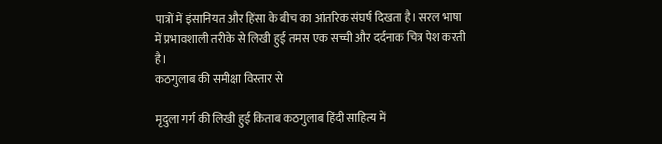पात्रों में इंसानियत और हिंसा के बीच का आंतरिक संघर्ष दिखता है। सरल भाषा में प्रभावशाली तरीके से लिखी हुई तमस एक सच्ची और दर्दनाक चित्र पेश करती है।
कठगुलाब की समीक्षा विस्तार से

मृदुला गर्ग की लिखी हुई किताब कठगुलाब हिंदी साहित्य में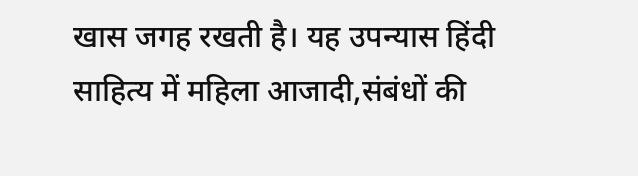खास जगह रखती है। यह उपन्यास हिंदी साहित्य में महिला आजादी,संबंधों की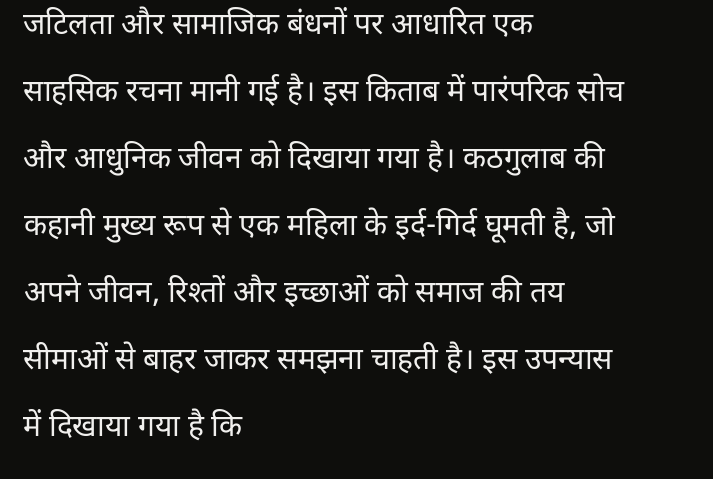जटिलता और सामाजिक बंधनों पर आधारित एक साहसिक रचना मानी गई है। इस किताब में पारंपरिक सोच और आधुनिक जीवन को दिखाया गया है। कठगुलाब की कहानी मुख्य रूप से एक महिला के इर्द-गिर्द घूमती है, जो अपने जीवन, रिश्तों और इच्छाओं को समाज की तय सीमाओं से बाहर जाकर समझना चाहती है। इस उपन्यास में दिखाया गया है कि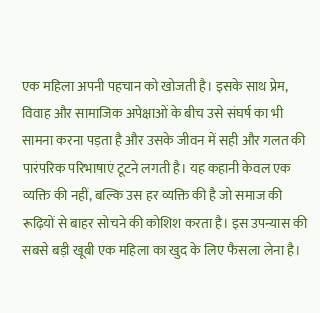एक महिला अपनी पहचान को खोजती है। इसके साथ प्रेम, विवाह और सामाजिक अपेक्षाओं के बीच उसे संघर्ष का भी सामना करना पड़ता है और उसके जीवन में सही और गलत की पारंपरिक परिभाषाएं टूटने लगती है। यह कहानी केवल एक व्यक्ति की नहीं, बल्कि उस हर व्यक्ति की है जो समाज की रूढ़ियों से बाहर सोचने की कोशिश करता है। इस उपन्यास की सबसे बड़ी खूबी एक महिला का खुद के लिए फैसला लेना है।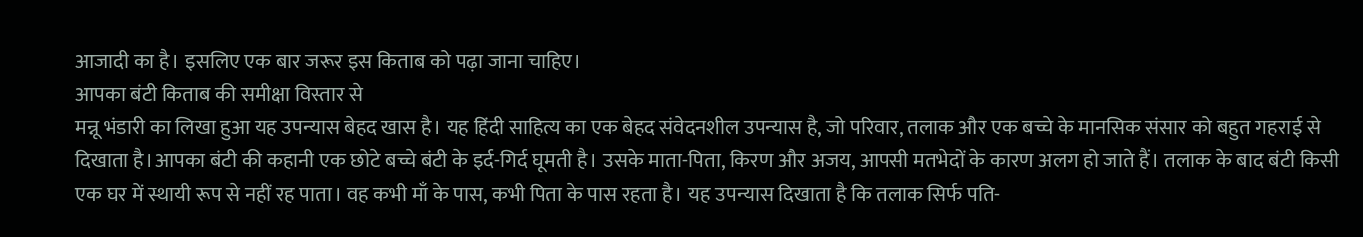आजादी का है। इसलिए एक बार जरूर इस किताब को पढ़ा जाना चाहिए।
आपका बंटी किताब की समीक्षा विस्तार से
मन्नू भंडारी का लिखा हुआ यह उपन्यास बेहद खास है। यह हिंदी साहित्य का एक बेहद संवेदनशील उपन्यास है, जो परिवार, तलाक और एक बच्चे के मानसिक संसार को बहुत गहराई से दिखाता है।आपका बंटी की कहानी एक छोटे बच्चे बंटी के इर्द-गिर्द घूमती है। उसके माता-पिता, किरण और अजय, आपसी मतभेदों के कारण अलग हो जाते हैं। तलाक के बाद बंटी किसी एक घर में स्थायी रूप से नहीं रह पाता। वह कभी माँ के पास, कभी पिता के पास रहता है। यह उपन्यास दिखाता है कि तलाक सिर्फ पति-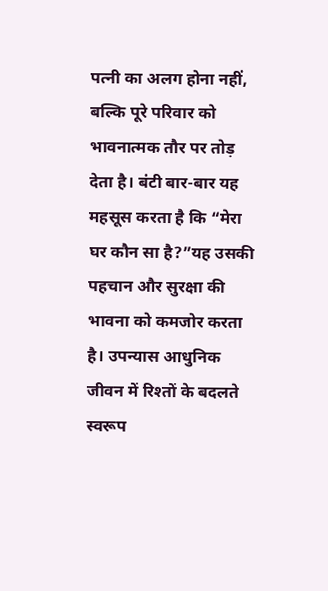पत्नी का अलग होना नहीं, बल्कि पूरे परिवार को भावनात्मक तौर पर तोड़ देता है। बंटी बार-बार यह महसूस करता है कि “मेरा घर कौन सा है?”यह उसकी पहचान और सुरक्षा की भावना को कमजोर करता है। उपन्यास आधुनिक जीवन में रिश्तों के बदलते स्वरूप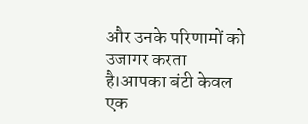और उनके परिणामों को उजागर करता है।आपका बंटी केवल एक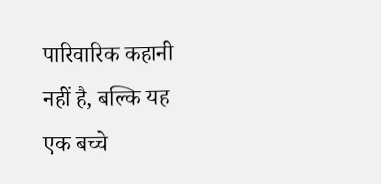पारिवारिक कहानी नहीं है, बल्कि यह एक बच्चे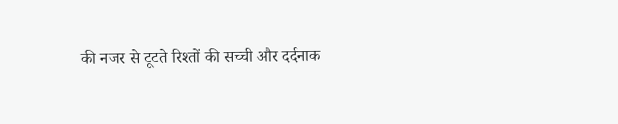की नजर से टूटते रिश्तों की सच्ची और दर्दनाक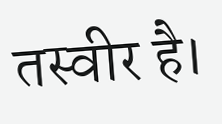तस्वीर है।